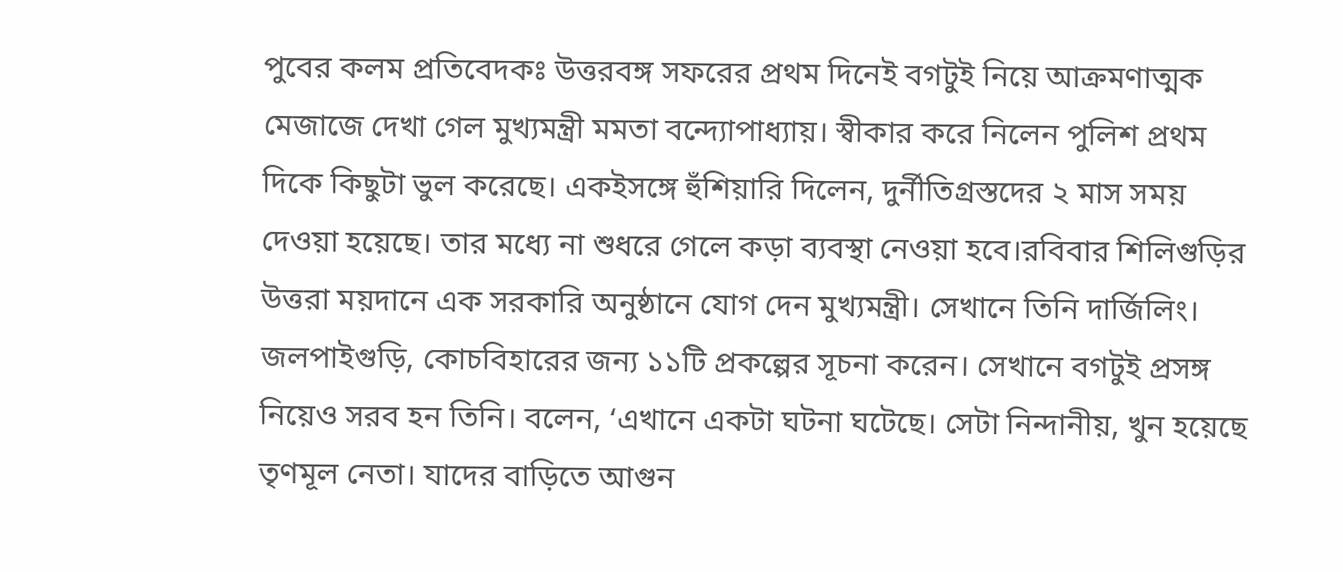পুবের কলম প্রতিবেদকঃ উত্তরবঙ্গ সফরের প্রথম দিনেই বগটুই নিয়ে আক্রমণাত্মক মেজাজে দেখা গেল মুখ্যমন্ত্রী মমতা বন্দ্যোপাধ্যায়। স্বীকার করে নিলেন পুলিশ প্রথম দিকে কিছুটা ভুল করেছে। একইসঙ্গে হুঁশিয়ারি দিলেন, দুর্নীতিগ্রস্তদের ২ মাস সময় দেওয়া হয়েছে। তার মধ্যে না শুধরে গেলে কড়া ব্যবস্থা নেওয়া হবে।রবিবার শিলিগুড়ির উত্তরা ময়দানে এক সরকারি অনুষ্ঠানে যোগ দেন মুখ্যমন্ত্রী। সেখানে তিনি দার্জিলিং। জলপাইগুড়ি, কোচবিহারের জন্য ১১টি প্রকল্পের সূচনা করেন। সেখানে বগটুই প্রসঙ্গ নিয়েও সরব হন তিনি। বলেন, ‘এখানে একটা ঘটনা ঘটেছে। সেটা নিন্দানীয়, খুন হয়েছে তৃণমূল নেতা। যাদের বাড়িতে আগুন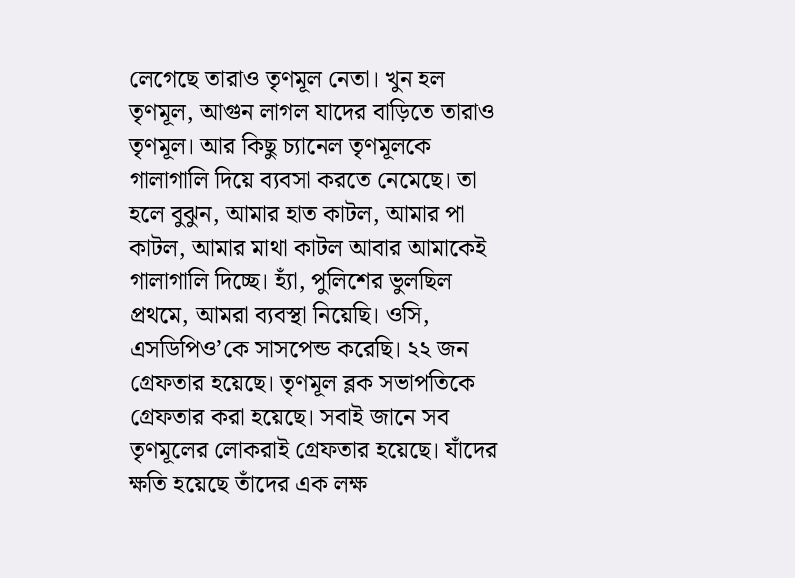লেগেছে তারাও তৃণমূল নেতা। খুন হল তৃণমূল, আগুন লাগল যাদের বাড়িতে তারাও তৃণমূল। আর কিছু চ্যানেল তৃণমূলকে গালাগালি দিয়ে ব্যবসা করতে নেমেছে। তা হলে বুঝুন, আমার হাত কাটল, আমার পা কাটল, আমার মাথা কাটল আবার আমাকেই গালাগালি দিচ্ছে। হ্যাঁ, পুলিশের ভুলছিল প্রথমে, আমরা ব্যবস্থা নিয়েছি। ওসি, এসডিপিও’কে সাসপেন্ড করেছি। ২২ জন গ্রেফতার হয়েছে। তৃণমূল ব্লক সভাপতিকে গ্রেফতার করা হয়েছে। সবাই জানে সব তৃণমূলের লোকরাই গ্রেফতার হয়েছে। যাঁদের ক্ষতি হয়েছে তাঁদের এক লক্ষ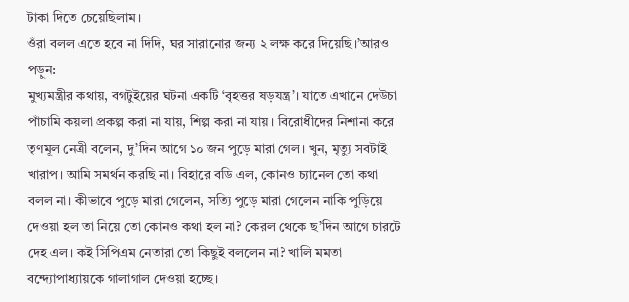টাকা দিতে চেয়েছিলাম।
ওঁরা বলল এতে হবে না দিদি, ঘর সারানোর জন্য ২ লক্ষ করে দিয়েছি।’আরও পড়ুন:
মুখ্যমন্ত্রীর কথায়, বগটুইয়ের ঘটনা একটি ‘বৃহত্তর ষড়যন্ত্র’। যাতে এখানে দেউচা পাঁচামি কয়লা প্রকল্প করা না যায়, শিল্প করা না যায়। বিরোধীদের নিশানা করে তৃণমূল নেত্রী বলেন, দু’দিন আগে ১০ জন পুড়ে মারা গেল। খুন, মৃত্যু সবটাই খারাপ। আমি সমর্থন করছি না। বিহারে বডি এল, কোনও চ্যানেল তো কথা বলল না। কীভাবে পুড়ে মারা গেলেন, সত্যি পুড়ে মারা গেলেন নাকি পুড়িয়ে দেওয়া হল তা নিয়ে তো কোনও কথা হল না? কেরল থেকে ছ’দিন আগে চারটে দেহ এল। কই সিপিএম নেতারা তো কিছুই বললেন না? খালি মমতা বন্দ্যোপাধ্যায়কে গালাগাল দেওয়া হচ্ছে।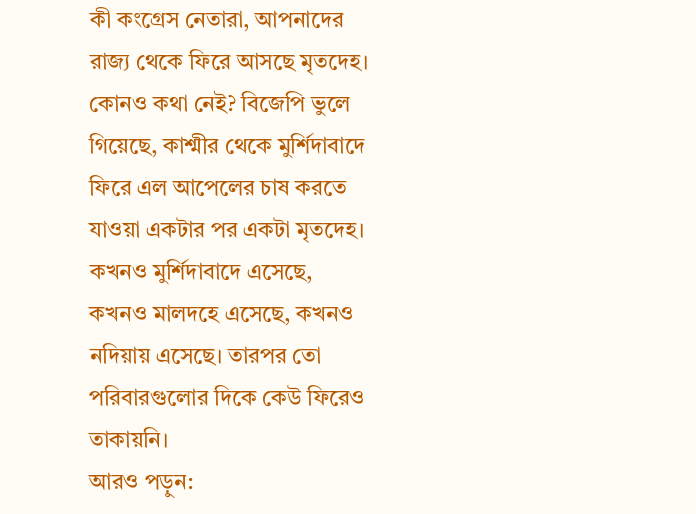কী কংগ্রেস নেতারা, আপনাদের রাজ্য থেকে ফিরে আসছে মৃতদেহ। কোনও কথা নেই? বিজেপি ভুলে গিয়েছে, কাশ্মীর থেকে মুর্শিদাবাদে ফিরে এল আপেলের চাষ করতে যাওয়া একটার পর একটা মৃতদেহ। কখনও মুর্শিদাবাদে এসেছে, কখনও মালদহে এসেছে, কখনও নদিয়ায় এসেছে। তারপর তো পরিবারগুলোর দিকে কেউ ফিরেও তাকায়নি।
আরও পড়ুন: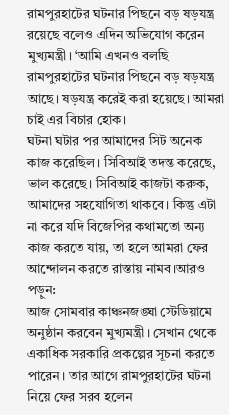রামপুরহাটের ঘটনার পিছনে বড় ষড়যন্ত্র রয়েছে বলেও এদিন অভিযোগ করেন মুখ্যমন্ত্রী। ‘আমি এখনও বলছি রামপুরহাটের ঘটনার পিছনে বড় ষড়যন্ত্র আছে। ষড়যন্ত্র করেই করা হয়েছে। আমরা চাই এর বিচার হোক।
ঘটনা ঘটার পর আমাদের সিট অনেক কাজ করেছিল। সিবিআই তদন্ত করেছে, ভাল করেছে। সিবিআই কাজটা করুক, আমাদের সহযোগিতা থাকবে। কিন্তু এটা না করে যদি বিজেপির কথামতো অন্য কাজ করতে যায়, তা হলে আমরা ফের আন্দোলন করতে রাস্তায় নামব।আরও পড়ুন:
আজ সোমবার কাঞ্চনজঙ্ঘা স্টেডিয়ামে অনুষ্ঠান করবেন মুখ্যমন্ত্রী। সেখান থেকে একাধিক সরকারি প্রকল্পের সূচনা করতে পারেন। তার আগে রামপুরহাটের ঘটনা নিয়ে ফের সরব হলেন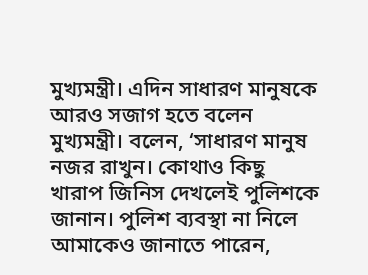মুখ্যমন্ত্রী। এদিন সাধারণ মানুষকে আরও সজাগ হতে বলেন মুখ্যমন্ত্রী। বলেন, ‘সাধারণ মানুষ নজর রাখুন। কোথাও কিছু খারাপ জিনিস দেখলেই পুলিশকে জানান। পুলিশ ব্যবস্থা না নিলে আমাকেও জানাতে পারেন,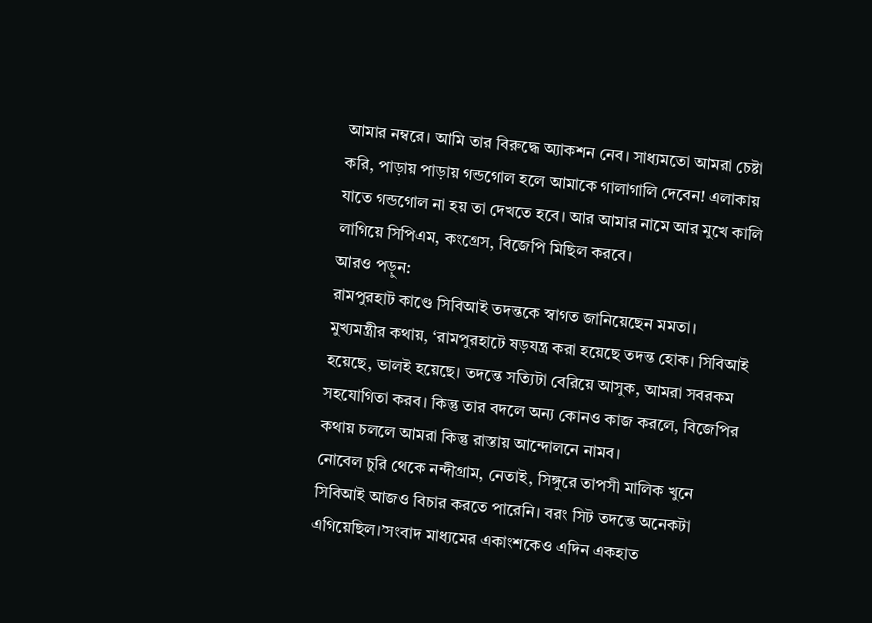আমার নম্বরে। আমি তার বিরুদ্ধে অ্যাকশন নেব। সাধ্যমতো আমরা চেষ্টা করি, পাড়ায় পাড়ায় গন্ডগোল হলে আমাকে গালাগালি দেবেন! এলাকায় যাতে গন্ডগোল না হয় তা দেখতে হবে। আর আমার নামে আর মুখে কালি লাগিয়ে সিপিএম, কংগ্রেস, বিজেপি মিছিল করবে।
আরও পড়ুন:
রামপুরহাট কাণ্ডে সিবিআই তদন্তকে স্বাগত জানিয়েছেন মমতা। মুখ্যমন্ত্রীর কথায়, ‘রামপুরহাটে ষড়যন্ত্র করা হয়েছে তদন্ত হোক। সিবিআই হয়েছে, ভালই হয়েছে। তদন্তে সত্যিটা বেরিয়ে আসুক, আমরা সবরকম সহযোগিতা করব। কিন্তু তার বদলে অন্য কোনও কাজ করলে, বিজেপির কথায় চললে আমরা কিন্তু রাস্তায় আন্দোলনে নামব।
নোবেল চুরি থেকে নন্দীগ্রাম, নেতাই, সিঙ্গুরে তাপসী মালিক খুনে সিবিআই আজও বিচার করতে পারেনি। বরং সিট তদন্তে অনেকটা এগিয়েছিল।’সংবাদ মাধ্যমের একাংশকেও এদিন একহাত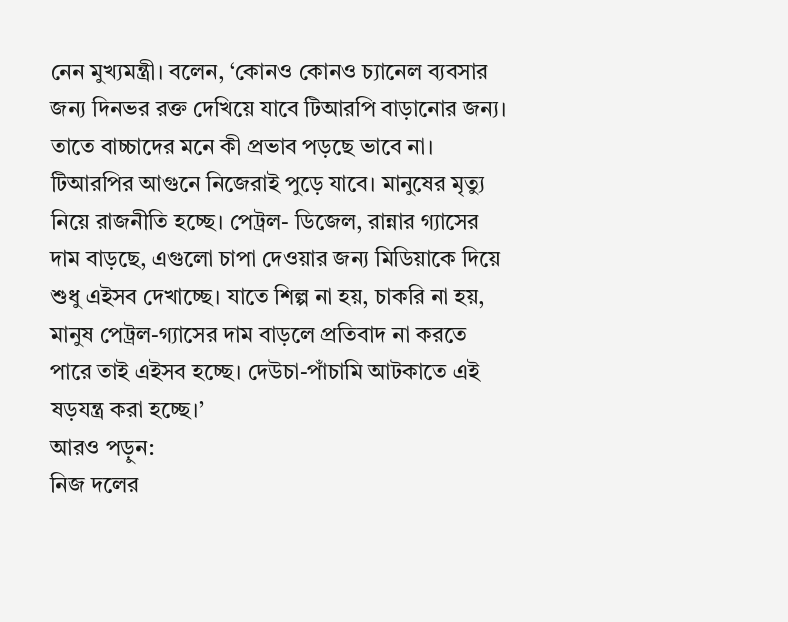নেন মুখ্যমন্ত্রী। বলেন, ‘কোনও কোনও চ্যানেল ব্যবসার জন্য দিনভর রক্ত দেখিয়ে যাবে টিআরপি বাড়ানোর জন্য। তাতে বাচ্চাদের মনে কী প্রভাব পড়ছে ভাবে না। টিআরপির আগুনে নিজেরাই পুড়ে যাবে। মানুষের মৃত্যু নিয়ে রাজনীতি হচ্ছে। পেট্রল- ডিজেল, রান্নার গ্যাসের দাম বাড়ছে, এগুলো চাপা দেওয়ার জন্য মিডিয়াকে দিয়ে শুধু এইসব দেখাচ্ছে। যাতে শিল্প না হয়, চাকরি না হয়, মানুষ পেট্রল-গ্যাসের দাম বাড়লে প্রতিবাদ না করতে পারে তাই এইসব হচ্ছে। দেউচা-পাঁচামি আটকাতে এই ষড়যন্ত্র করা হচ্ছে।’
আরও পড়ুন:
নিজ দলের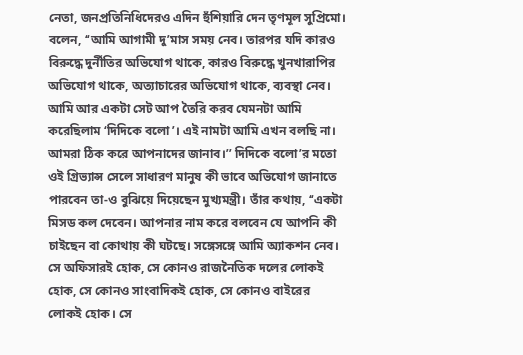নেতা, জনপ্রতিনিধিদেরও এদিন হুঁশিয়ারি দেন তৃণমূল সুপ্রিমো। বলেন, ‘‘আমি আগামী দু’মাস সময় নেব। তারপর যদি কারও বিরুদ্ধে দুর্নীতির অভিযোগ থাকে, কারও বিরুদ্ধে খুনখারাপির অভিযোগ থাকে, অত্যাচারের অভিযোগ থাকে, ব্যবস্থা নেব। আমি আর একটা সেট আপ তৈরি করব যেমনটা আমি করেছিলাম ‘দিদিকে বলো’। এই নামটা আমি এখন বলছি না। আমরা ঠিক করে আপনাদের জানাব।’’ দিদিকে বলো’র মতো ওই গ্রিভ্যান্স সেলে সাধারণ মানুষ কী ভাবে অভিযোগ জানাতে পারবেন তা-ও বুঝিয়ে দিয়েছেন মুখ্যমন্ত্রী। তাঁর কথায়, ‘‘একটা মিসড কল দেবেন। আপনার নাম করে বলবেন যে আপনি কী চাইছেন বা কোথায় কী ঘটছে। সঙ্গেসঙ্গে আমি অ্যাকশন নেব। সে অফিসারই হোক, সে কোনও রাজনৈতিক দলের লোকই হোক, সে কোনও সাংবাদিকই হোক, সে কোনও বাইরের লোকই হোক। সে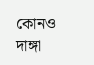কোনও দাঙ্গা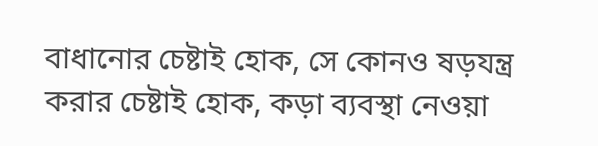বাধানোর চেষ্টাই হোক, সে কোনও ষড়যন্ত্র করার চেষ্টাই হোক, কড়া ব্যবস্থা নেওয়া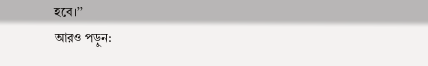হবে।’’
আরও পড়ুন: